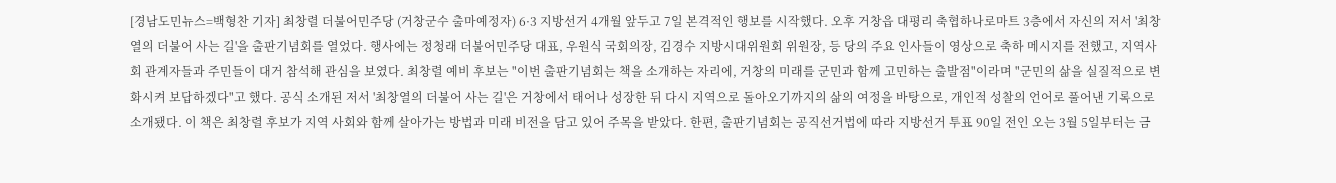[경남도민뉴스=백형찬 기자] 최창렬 더불어민주당 (거창군수 출마예정자) 6·3 지방선거 4개월 앞두고 7일 본격적인 행보를 시작했다. 오후 거창읍 대평리 축협하나로마트 3층에서 자신의 저서 '최창열의 더불어 사는 길'을 출판기념회를 열었다. 행사에는 정청래 더불어민주당 대표, 우원식 국회의장, 김경수 지방시대위원회 위원장, 등 당의 주요 인사들이 영상으로 축하 메시지를 전했고, 지역사회 관계자들과 주민들이 대거 참석해 관심을 보였다. 최창렬 예비 후보는 "이번 출판기념회는 책을 소개하는 자리에, 거창의 미래를 군민과 함께 고민하는 출발점"이라며 "군민의 삶을 실질적으로 변화시켜 보답하겠다"고 했다. 공식 소개된 저서 '최창열의 더불어 사는 길'은 거창에서 태어나 성장한 뒤 다시 지역으로 돌아오기까지의 삶의 여정을 바탕으로, 개인적 성찰의 언어로 풀어낸 기록으로 소개됐다. 이 책은 최창렬 후보가 지역 사회와 함께 살아가는 방법과 미래 비전을 담고 있어 주목을 받았다. 한편, 출판기념회는 공직선거법에 따라 지방선거 투표 90일 전인 오는 3월 5일부터는 금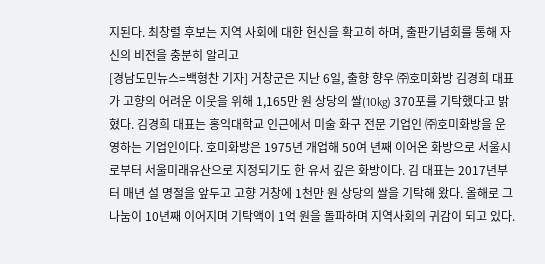지된다. 최창렬 후보는 지역 사회에 대한 헌신을 확고히 하며, 출판기념회를 통해 자신의 비전을 충분히 알리고
[경남도민뉴스=백형찬 기자] 거창군은 지난 6일, 출향 향우 ㈜호미화방 김경희 대표가 고향의 어려운 이웃을 위해 1,165만 원 상당의 쌀(10kg) 370포를 기탁했다고 밝혔다. 김경희 대표는 홍익대학교 인근에서 미술 화구 전문 기업인 ㈜호미화방을 운영하는 기업인이다. 호미화방은 1975년 개업해 50여 년째 이어온 화방으로 서울시로부터 서울미래유산으로 지정되기도 한 유서 깊은 화방이다. 김 대표는 2017년부터 매년 설 명절을 앞두고 고향 거창에 1천만 원 상당의 쌀을 기탁해 왔다. 올해로 그 나눔이 10년째 이어지며 기탁액이 1억 원을 돌파하며 지역사회의 귀감이 되고 있다.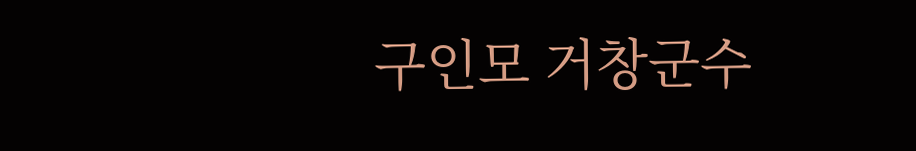구인모 거창군수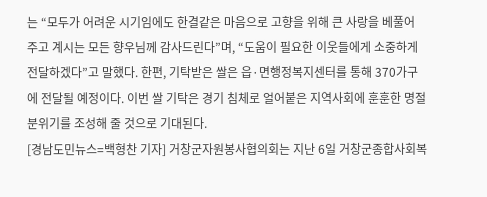는 “모두가 어려운 시기임에도 한결같은 마음으로 고향을 위해 큰 사랑을 베풀어 주고 계시는 모든 향우님께 감사드린다”며, “도움이 필요한 이웃들에게 소중하게 전달하겠다”고 말했다. 한편, 기탁받은 쌀은 읍·면행정복지센터를 통해 370가구에 전달될 예정이다. 이번 쌀 기탁은 경기 침체로 얼어붙은 지역사회에 훈훈한 명절 분위기를 조성해 줄 것으로 기대된다.
[경남도민뉴스=백형찬 기자] 거창군자원봉사협의회는 지난 6일 거창군종합사회복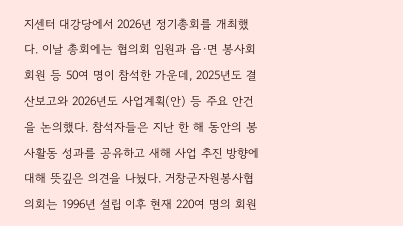지센터 대강당에서 2026년 정기총회를 개최했다. 이날 총회에는 협의회 임원과 읍·면 봉사회 회원 등 50여 명이 참석한 가운데, 2025년도 결산보고와 2026년도 사업계획(안) 등 주요 안건을 논의했다. 참석자들은 지난 한 해 동안의 봉사활동 성과를 공유하고 새해 사업 추진 방향에 대해 뜻깊은 의견을 나눴다. 거창군자원봉사협의회는 1996년 설립 이후 현재 220여 명의 회원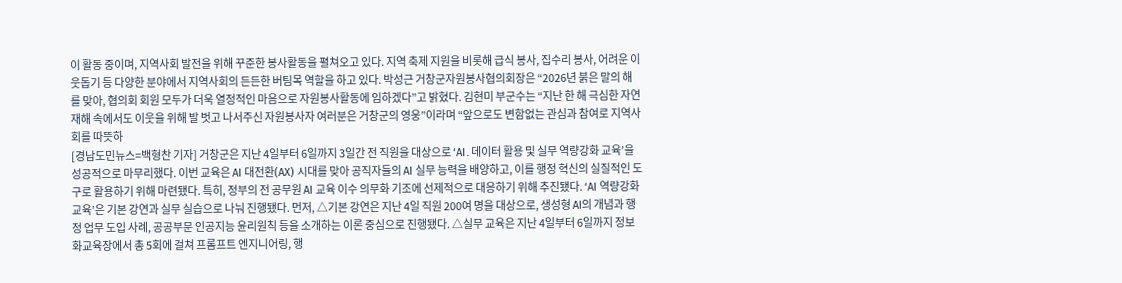이 활동 중이며, 지역사회 발전을 위해 꾸준한 봉사활동을 펼쳐오고 있다. 지역 축제 지원을 비롯해 급식 봉사, 집수리 봉사, 어려운 이웃돕기 등 다양한 분야에서 지역사회의 든든한 버팀목 역할을 하고 있다. 박성근 거창군자원봉사협의회장은 “2026년 붉은 말의 해를 맞아, 협의회 회원 모두가 더욱 열정적인 마음으로 자원봉사활동에 임하겠다”고 밝혔다. 김현미 부군수는 “지난 한 해 극심한 자연재해 속에서도 이웃을 위해 발 벗고 나서주신 자원봉사자 여러분은 거창군의 영웅”이라며 “앞으로도 변함없는 관심과 참여로 지역사회를 따뜻하
[경남도민뉴스=백형찬 기자] 거창군은 지난 4일부터 6일까지 3일간 전 직원을 대상으로 ‘AI․데이터 활용 및 실무 역량강화 교육’을 성공적으로 마무리했다. 이번 교육은 AI 대전환(AX) 시대를 맞아 공직자들의 AI 실무 능력을 배양하고, 이를 행정 혁신의 실질적인 도구로 활용하기 위해 마련됐다. 특히, 정부의 전 공무원 AI 교육 이수 의무화 기조에 선제적으로 대응하기 위해 추진됐다. ‘AI 역량강화 교육’은 기본 강연과 실무 실습으로 나눠 진행됐다. 먼저, △기본 강연은 지난 4일 직원 200여 명을 대상으로, 생성형 AI의 개념과 행정 업무 도입 사례, 공공부문 인공지능 윤리원칙 등을 소개하는 이론 중심으로 진행됐다. △실무 교육은 지난 4일부터 6일까지 정보화교육장에서 총 5회에 걸쳐 프롬프트 엔지니어링, 행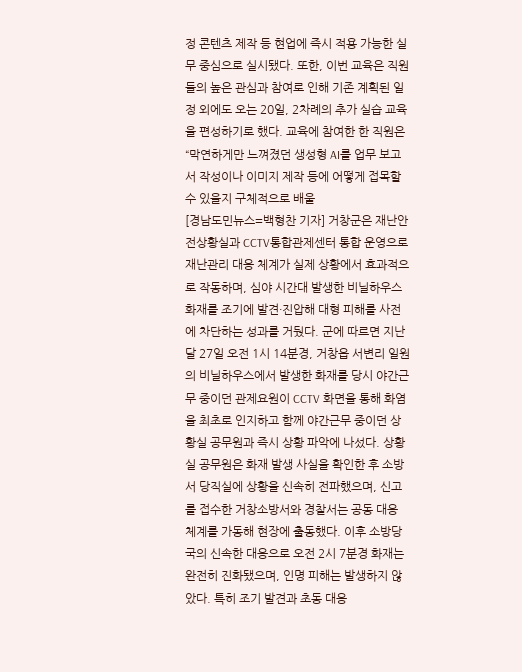정 콘텐츠 제작 등 현업에 즉시 적용 가능한 실무 중심으로 실시됐다. 또한, 이번 교육은 직원들의 높은 관심과 참여로 인해 기존 계획된 일정 외에도 오는 20일, 2차례의 추가 실습 교육을 편성하기로 했다. 교육에 참여한 한 직원은 “막연하게만 느껴졌던 생성형 AI를 업무 보고서 작성이나 이미지 제작 등에 어떻게 접목할 수 있을지 구체적으로 배울
[경남도민뉴스=백형찬 기자] 거창군은 재난안전상황실과 CCTV통합관제센터 통합 운영으로 재난관리 대응 체계가 실제 상황에서 효과적으로 작동하며, 심야 시간대 발생한 비닐하우스 화재를 조기에 발견·진압해 대형 피해를 사전에 차단하는 성과를 거뒀다. 군에 따르면 지난달 27일 오전 1시 14분경, 거창읍 서변리 일원의 비닐하우스에서 발생한 화재를 당시 야간근무 중이던 관제요원이 CCTV 화면을 통해 화염을 최초로 인지하고 함께 야간근무 중이던 상황실 공무원과 즉시 상황 파악에 나섰다. 상황실 공무원은 화재 발생 사실을 확인한 후 소방서 당직실에 상황을 신속히 전파했으며, 신고를 접수한 거창소방서와 경찰서는 공동 대응 체계를 가동해 현장에 출동했다. 이후 소방당국의 신속한 대응으로 오전 2시 7분경 화재는 완전히 진화됐으며, 인명 피해는 발생하지 않았다. 특히 조기 발견과 초동 대응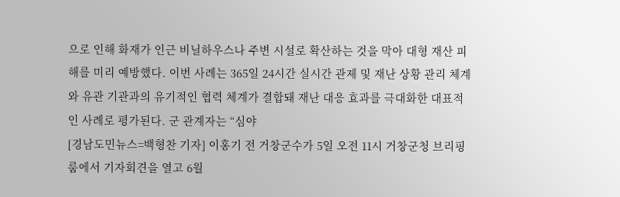으로 인해 화재가 인근 비닐하우스나 주변 시설로 확산하는 것을 막아 대형 재산 피해를 미리 예방했다. 이번 사례는 365일 24시간 실시간 관제 및 재난 상황 관리 체계와 유관 기관과의 유기적인 협력 체계가 결합돼 재난 대응 효과를 극대화한 대표적인 사례로 평가된다. 군 관계자는 “심야
[경남도민뉴스=백형찬 기자] 이홍기 전 거창군수가 5일 오전 11시 거창군청 브리핑룸에서 기자회견을 열고 6월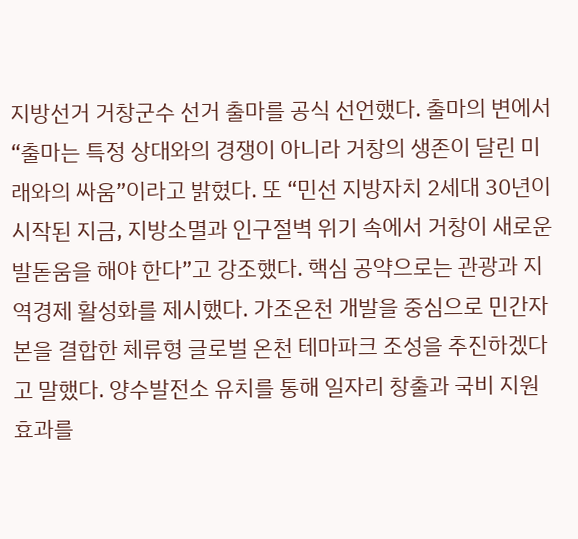지방선거 거창군수 선거 출마를 공식 선언했다. 출마의 변에서 “출마는 특정 상대와의 경쟁이 아니라 거창의 생존이 달린 미래와의 싸움”이라고 밝혔다. 또 “민선 지방자치 2세대 30년이 시작된 지금, 지방소멸과 인구절벽 위기 속에서 거창이 새로운 발돋움을 해야 한다”고 강조했다. 핵심 공약으로는 관광과 지역경제 활성화를 제시했다. 가조온천 개발을 중심으로 민간자본을 결합한 체류형 글로벌 온천 테마파크 조성을 추진하겠다고 말했다. 양수발전소 유치를 통해 일자리 창출과 국비 지원 효과를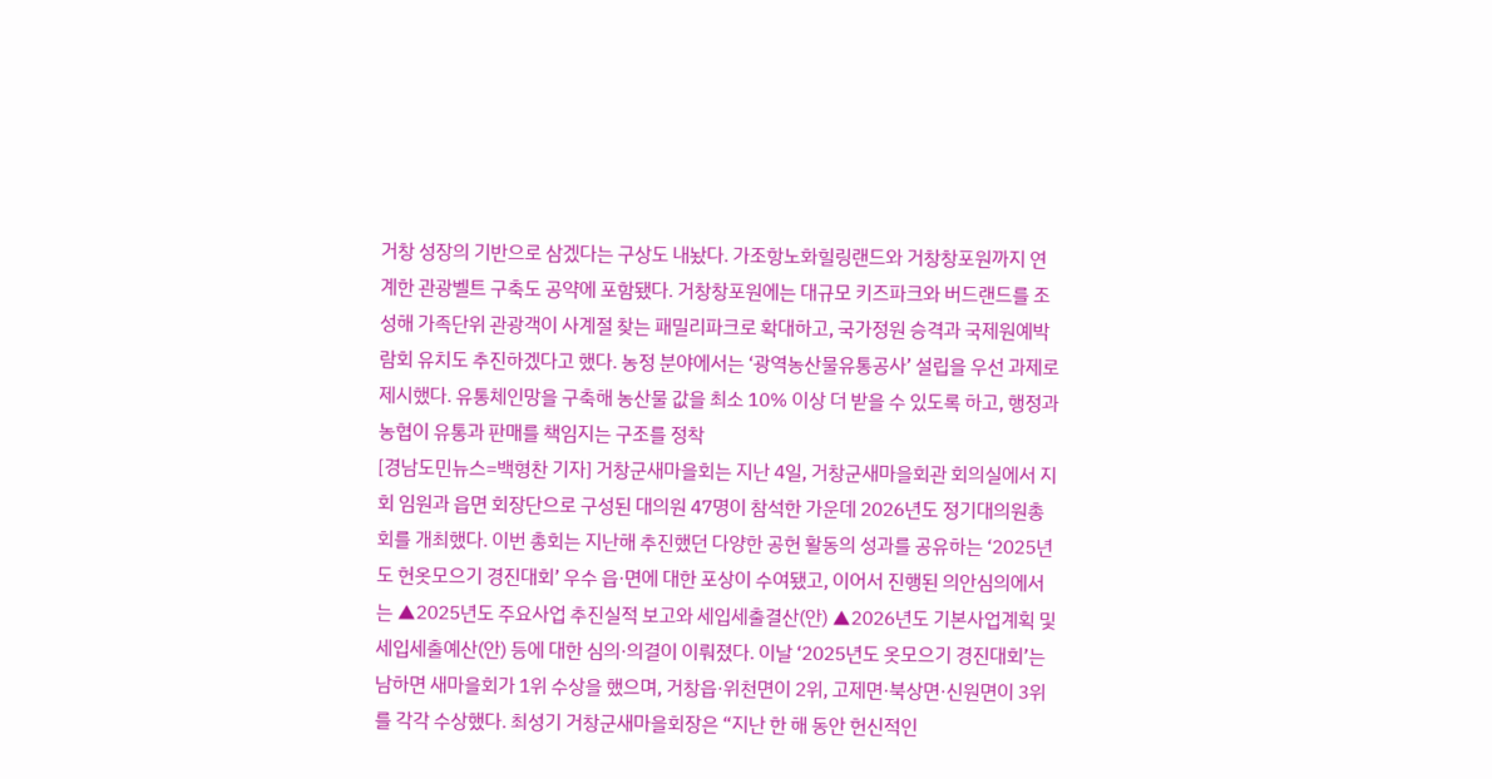거창 성장의 기반으로 삼겠다는 구상도 내놨다. 가조항노화힐링랜드와 거창창포원까지 연계한 관광벨트 구축도 공약에 포함됐다. 거창창포원에는 대규모 키즈파크와 버드랜드를 조성해 가족단위 관광객이 사계절 찾는 패밀리파크로 확대하고, 국가정원 승격과 국제원예박람회 유치도 추진하겠다고 했다. 농정 분야에서는 ‘광역농산물유통공사’ 설립을 우선 과제로 제시했다. 유통체인망을 구축해 농산물 값을 최소 10% 이상 더 받을 수 있도록 하고, 행정과 농협이 유통과 판매를 책임지는 구조를 정착
[경남도민뉴스=백형찬 기자] 거창군새마을회는 지난 4일, 거창군새마을회관 회의실에서 지회 임원과 읍면 회장단으로 구성된 대의원 47명이 참석한 가운데 2026년도 정기대의원총회를 개최했다. 이번 총회는 지난해 추진했던 다양한 공헌 활동의 성과를 공유하는 ‘2025년도 헌옷모으기 경진대회’ 우수 읍·면에 대한 포상이 수여됐고, 이어서 진행된 의안심의에서는 ▲2025년도 주요사업 추진실적 보고와 세입세출결산(안) ▲2026년도 기본사업계획 및 세입세출예산(안) 등에 대한 심의·의결이 이뤄졌다. 이날 ‘2025년도 옷모으기 경진대회’는 남하면 새마을회가 1위 수상을 했으며, 거창읍·위천면이 2위, 고제면·북상면·신원면이 3위를 각각 수상했다. 최성기 거창군새마을회장은 “지난 한 해 동안 헌신적인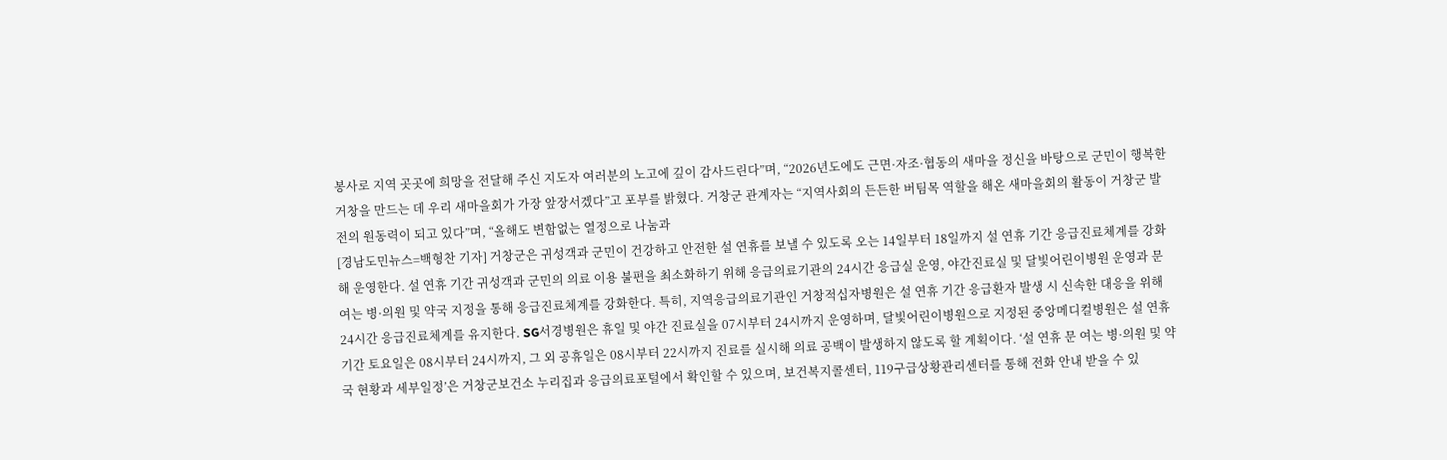봉사로 지역 곳곳에 희망을 전달해 주신 지도자 여러분의 노고에 깊이 감사드린다”며, “2026년도에도 근면·자조·협동의 새마을 정신을 바탕으로 군민이 행복한 거창을 만드는 데 우리 새마을회가 가장 앞장서겠다”고 포부를 밝혔다. 거창군 관계자는 “지역사회의 든든한 버팀목 역할을 해온 새마을회의 활동이 거창군 발전의 원동력이 되고 있다”며, “올해도 변함없는 열정으로 나눔과
[경남도민뉴스=백형찬 기자] 거창군은 귀성객과 군민이 건강하고 안전한 설 연휴를 보낼 수 있도록 오는 14일부터 18일까지 설 연휴 기간 응급진료체계를 강화해 운영한다. 설 연휴 기간 귀성객과 군민의 의료 이용 불편을 최소화하기 위해 응급의료기관의 24시간 응급실 운영, 야간진료실 및 달빛어린이병원 운영과 문 여는 병·의원 및 약국 지정을 통해 응급진료체계를 강화한다. 특히, 지역응급의료기관인 거창적십자병원은 설 연휴 기간 응급환자 발생 시 신속한 대응을 위해 24시간 응급진료체계를 유지한다. SG서경병원은 휴일 및 야간 진료실을 07시부터 24시까지 운영하며, 달빛어린이병원으로 지정된 중앙메디컬병원은 설 연휴 기간 토요일은 08시부터 24시까지, 그 외 공휴일은 08시부터 22시까지 진료를 실시해 의료 공백이 발생하지 않도록 할 계획이다. ‘설 연휴 문 여는 병·의원 및 약국 현황과 세부일정’은 거창군보건소 누리집과 응급의료포털에서 확인할 수 있으며, 보건복지콜센터, 119구급상황관리센터를 통해 전화 안내 받을 수 있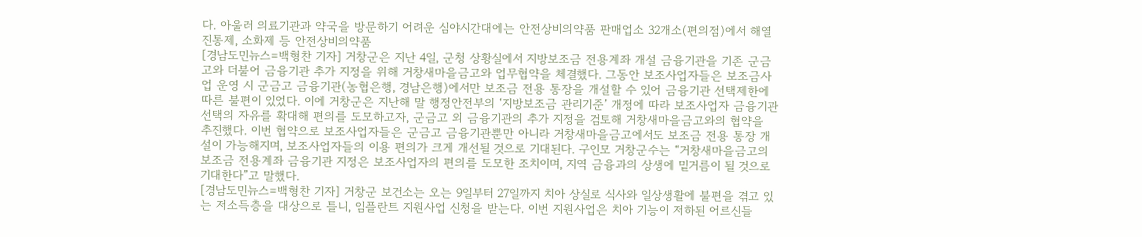다. 아울러 의료기관과 약국을 방문하기 어려운 심야시간대에는 안전상비의약품 판매업소 32개소(편의점)에서 해열진통제, 소화제 등 안전상비의약품
[경남도민뉴스=백형찬 기자] 거창군은 지난 4일, 군청 상황실에서 지방보조금 전용계좌 개설 금융기관을 기존 군금고와 더불어 금융기관 추가 지정을 위해 거창새마을금고와 업무협약을 체결했다. 그동안 보조사업자들은 보조금사업 운영 시 군금고 금융기관(농협은행, 경남은행)에서만 보조금 전용 통장을 개설할 수 있어 금융기관 선택제한에 따른 불편이 있었다. 이에 거창군은 지난해 말 행정안전부의 ‘지방보조금 관리기준’ 개정에 따라 보조사업자 금융기관 선택의 자유를 확대해 편의를 도모하고자, 군금고 외 금융기관의 추가 지정을 검토해 거창새마을금고와의 협약을 추진했다. 이번 협약으로 보조사업자들은 군금고 금융기관뿐만 아니라 거창새마을금고에서도 보조금 전용 통장 개설이 가능해지며, 보조사업자들의 이용 편의가 크게 개선될 것으로 기대된다. 구인모 거창군수는 “거창새마을금고의 보조금 전용계좌 금융기관 지정은 보조사업자의 편의를 도모한 조치이며, 지역 금융과의 상생에 밑거름이 될 것으로 기대한다”고 말했다.
[경남도민뉴스=백형찬 기자] 거창군 보건소는 오는 9일부터 27일까지 치아 상실로 식사와 일상생활에 불편을 겪고 있는 저소득층을 대상으로 틀니, 임플란트 지원사업 신청을 받는다. 이번 지원사업은 치아 기능이 저하된 어르신들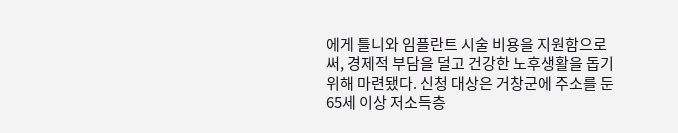에게 틀니와 임플란트 시술 비용을 지원함으로써, 경제적 부담을 덜고 건강한 노후생활을 돕기 위해 마련됐다. 신청 대상은 거창군에 주소를 둔 65세 이상 저소득층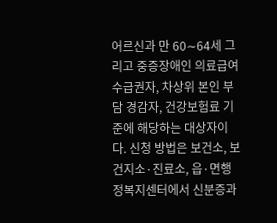어르신과 만 60∼64세 그리고 중증장애인 의료급여 수급권자, 차상위 본인 부담 경감자, 건강보험료 기준에 해당하는 대상자이다. 신청 방법은 보건소, 보건지소·진료소, 읍·면행정복지센터에서 신분증과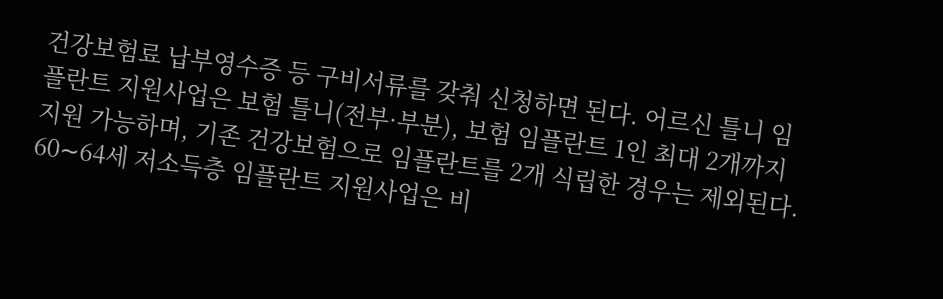건강보험료 납부영수증 등 구비서류를 갖춰 신청하면 된다. 어르신 틀니 임플란트 지원사업은 보험 틀니(전부·부분), 보험 임플란트 1인 최대 2개까지 지원 가능하며, 기존 건강보험으로 임플란트를 2개 식립한 경우는 제외된다. 60∼64세 저소득층 임플란트 지원사업은 비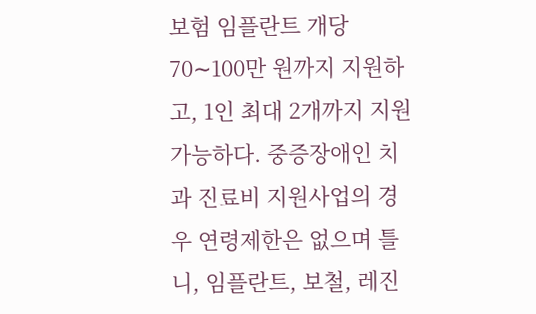보험 임플란트 개당 70∼100만 원까지 지원하고, 1인 최대 2개까지 지원 가능하다. 중증장애인 치과 진료비 지원사업의 경우 연령제한은 없으며 틀니, 임플란트, 보철, 레진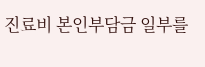진료비 본인부담금 일부를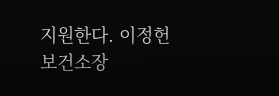지원한다. 이정헌 보건소장